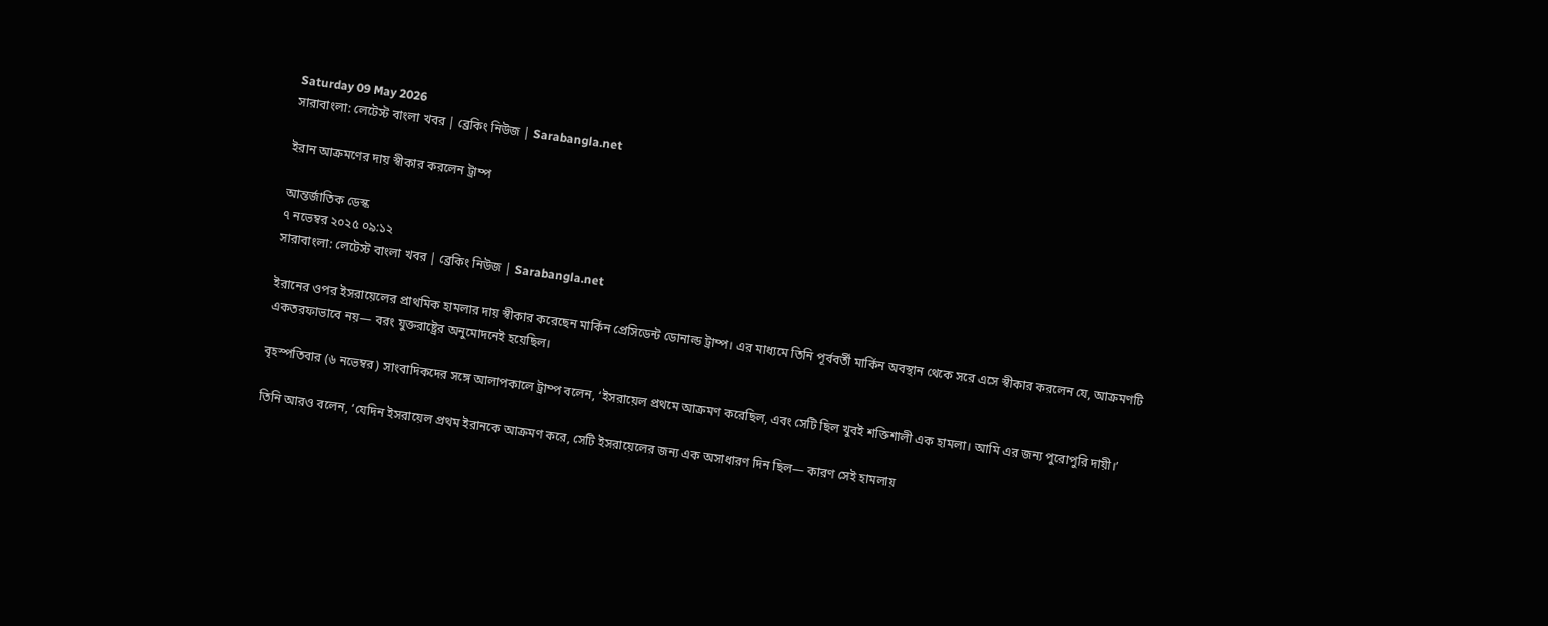Saturday 09 May 2026
সারাবাংলা: লেটেস্ট বাংলা খবর | ব্রেকিং নিউজ | Sarabangla.net

ইরান আক্রমণের দায় স্বীকার করলেন ট্রাম্প

আন্তর্জাতিক ডেস্ক
৭ নভেম্বর ২০২৫ ০৯:১২
সারাবাংলা: লেটেস্ট বাংলা খবর | ব্রেকিং নিউজ | Sarabangla.net

ইরানের ওপর ইসরায়েলের প্রাথমিক হামলার দায় স্বীকার করেছেন মার্কিন প্রেসিডেন্ট ডোনাল্ড ট্রাম্প। এর মাধ্যমে তিনি পূর্ববর্তী মার্কিন অবস্থান থেকে সরে এসে স্বীকার করলেন যে, আক্রমণটি একতরফাভাবে নয়— বরং যুক্তরাষ্ট্রের অনুমোদনেই হয়েছিল।

বৃহস্পতিবার (৬ নভেম্বর) সাংবাদিকদের সঙ্গে আলাপকালে ট্রাম্প বলেন, ‘ইসরায়েল প্রথমে আক্রমণ করেছিল, এবং সেটি ছিল খুবই শক্তিশালী এক হামলা। আমি এর জন্য পুরোপুরি দায়ী।’

তিনি আরও বলেন, ‘যেদিন ইসরায়েল প্রথম ইরানকে আক্রমণ করে, সেটি ইসরায়েলের জন্য এক অসাধারণ দিন ছিল— কারণ সেই হামলায়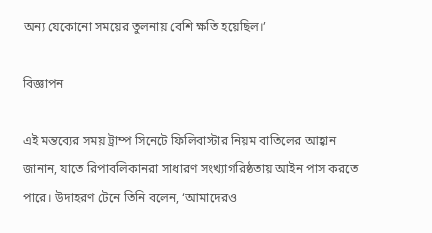অন্য যেকোনো সময়ের তুলনায় বেশি ক্ষতি হয়েছিল।’

বিজ্ঞাপন

এই মন্তব্যের সময় ট্রাম্প সিনেটে ফিলিবাস্টার নিয়ম বাতিলের আহ্বান জানান, যাতে রিপাবলিকানরা সাধারণ সংখ্যাগরিষ্ঠতায় আইন পাস করতে পারে। উদাহরণ টেনে তিনি বলেন, ‘আমাদেরও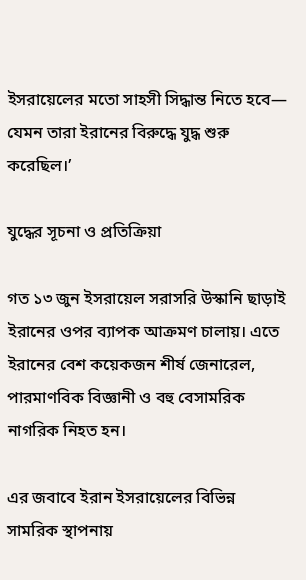ইসরায়েলের মতো সাহসী সিদ্ধান্ত নিতে হবে— যেমন তারা ইরানের বিরুদ্ধে যুদ্ধ শুরু করেছিল।’

যুদ্ধের সূচনা ও প্রতিক্রিয়া

গত ১৩ জুন ইসরায়েল সরাসরি উস্কানি ছাড়াই ইরানের ওপর ব্যাপক আক্রমণ চালায়। এতে ইরানের বেশ কয়েকজন শীর্ষ জেনারেল, পারমাণবিক বিজ্ঞানী ও বহু বেসামরিক নাগরিক নিহত হন।

এর জবাবে ইরান ইসরায়েলের বিভিন্ন সামরিক স্থাপনায়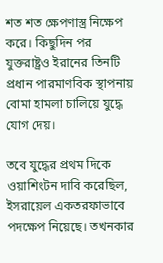শত শত ক্ষেপণাস্ত্র নিক্ষেপ করে। কিছুদিন পর যুক্তরাষ্ট্রও ইরানের তিনটি প্রধান পারমাণবিক স্থাপনায় বোমা হামলা চালিয়ে যুদ্ধে যোগ দেয়।

তবে যুদ্ধের প্রথম দিকে ওয়াশিংটন দাবি করেছিল, ইসরায়েল একতরফাভাবে পদক্ষেপ নিয়েছে। তখনকার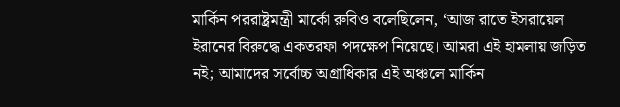মার্কিন পররাষ্ট্রমন্ত্রী মার্কো রুবিও বলেছিলেন, ‘আজ রাতে ইসরায়েল ইরানের বিরুদ্ধে একতরফা পদক্ষেপ নিয়েছে। আমরা এই হামলায় জড়িত নই; আমাদের সর্বোচ্চ অগ্রাধিকার এই অঞ্চলে মার্কিন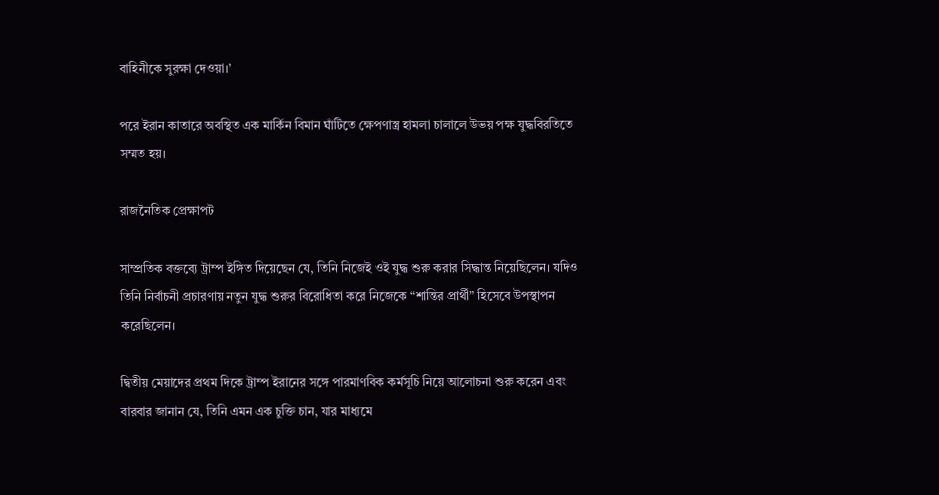বাহিনীকে সুরক্ষা দেওয়া।’

পরে ইরান কাতারে অবস্থিত এক মার্কিন বিমান ঘাঁটিতে ক্ষেপণাস্ত্র হামলা চালালে উভয় পক্ষ যুদ্ধবিরতিতে সম্মত হয়।

রাজনৈতিক প্রেক্ষাপট

সাম্প্রতিক বক্তব্যে ট্রাম্প ইঙ্গিত দিয়েছেন যে, তিনি নিজেই ওই যুদ্ধ শুরু করার সিদ্ধান্ত নিয়েছিলেন। যদিও তিনি নির্বাচনী প্রচারণায় নতুন যুদ্ধ শুরুর বিরোধিতা করে নিজেকে “শান্তির প্রার্থী” হিসেবে উপস্থাপন করেছিলেন।

দ্বিতীয় মেয়াদের প্রথম দিকে ট্রাম্প ইরানের সঙ্গে পারমাণবিক কর্মসূচি নিয়ে আলোচনা শুরু করেন এবং বারবার জানান যে, তিনি এমন এক চুক্তি চান, যার মাধ্যমে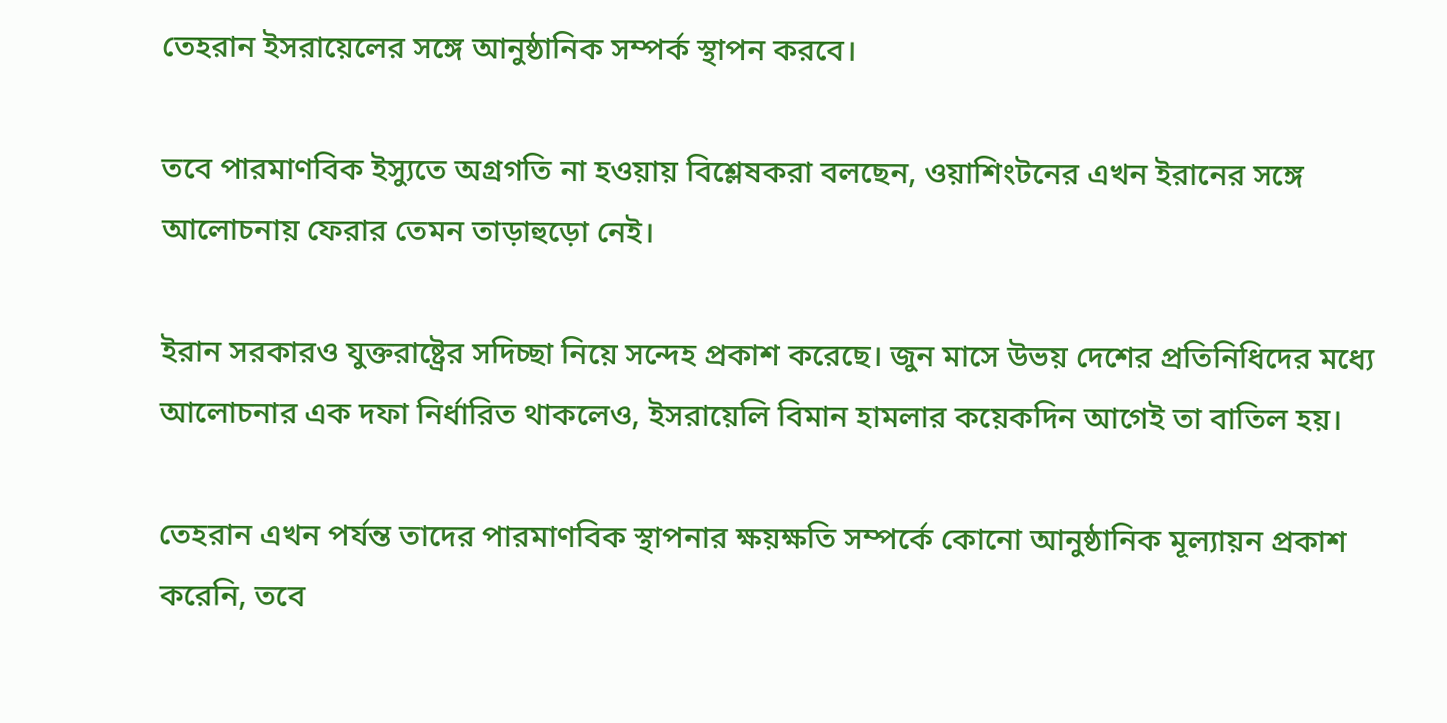তেহরান ইসরায়েলের সঙ্গে আনুষ্ঠানিক সম্পর্ক স্থাপন করবে।

তবে পারমাণবিক ইস্যুতে অগ্রগতি না হওয়ায় বিশ্লেষকরা বলছেন, ওয়াশিংটনের এখন ইরানের সঙ্গে আলোচনায় ফেরার তেমন তাড়াহুড়ো নেই।

ইরান সরকারও যুক্তরাষ্ট্রের সদিচ্ছা নিয়ে সন্দেহ প্রকাশ করেছে। জুন মাসে উভয় দেশের প্রতিনিধিদের মধ্যে আলোচনার এক দফা নির্ধারিত থাকলেও, ইসরায়েলি বিমান হামলার কয়েকদিন আগেই তা বাতিল হয়।

তেহরান এখন পর্যন্ত তাদের পারমাণবিক স্থাপনার ক্ষয়ক্ষতি সম্পর্কে কোনো আনুষ্ঠানিক মূল্যায়ন প্রকাশ করেনি, তবে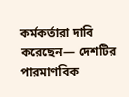কর্মকর্তারা দাবি করেছেন— দেশটির পারমাণবিক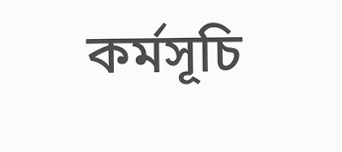কর্মসূচি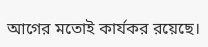আগের মতোই কার্যকর রয়েছে।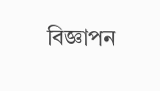বিজ্ঞাপন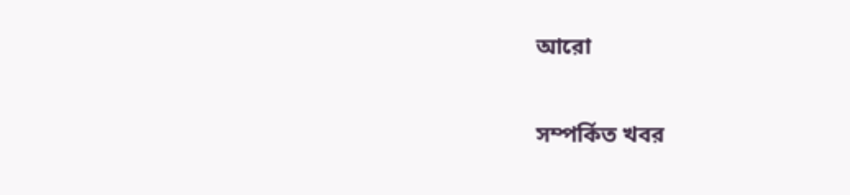আরো

সম্পর্কিত খবর